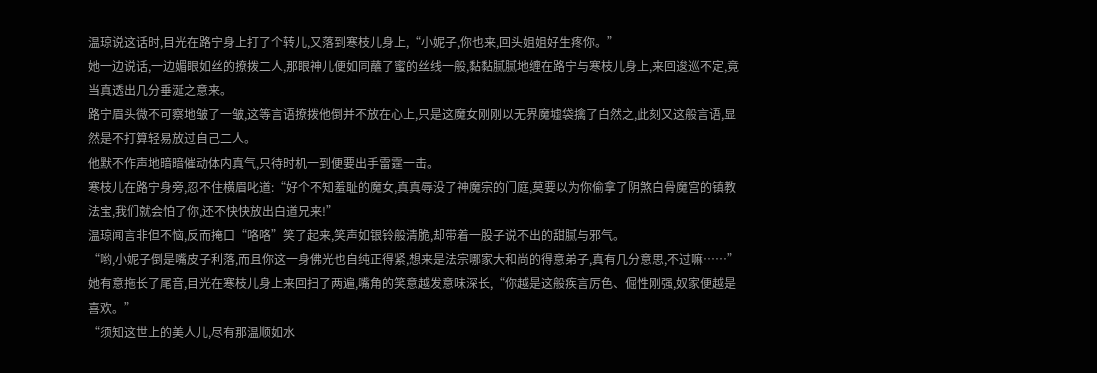温琼说这话时,目光在路宁身上打了个转儿,又落到寒枝儿身上,“小妮子,你也来,回头姐姐好生疼你。”
她一边说话,一边媚眼如丝的撩拨二人,那眼神儿便如同蘸了蜜的丝线一般,黏黏腻腻地缠在路宁与寒枝儿身上,来回逡巡不定,竟当真透出几分垂涎之意来。
路宁眉头微不可察地皱了一皱,这等言语撩拨他倒并不放在心上,只是这魔女刚刚以无界魔墟袋擒了白然之,此刻又这般言语,显然是不打算轻易放过自己二人。
他默不作声地暗暗催动体内真气,只待时机一到便要出手雷霆一击。
寒枝儿在路宁身旁,忍不住横眉叱道:“好个不知羞耻的魔女,真真辱没了神魔宗的门庭,莫要以为你偷拿了阴煞白骨魔宫的镇教法宝,我们就会怕了你,还不快快放出白道兄来!”
温琼闻言非但不恼,反而掩口“咯咯”笑了起来,笑声如银铃般清脆,却带着一股子说不出的甜腻与邪气。
“哟,小妮子倒是嘴皮子利落,而且你这一身佛光也自纯正得紧,想来是法宗哪家大和尚的得意弟子,真有几分意思,不过嘛……”
她有意拖长了尾音,目光在寒枝儿身上来回扫了两遍,嘴角的笑意越发意味深长,“你越是这般疾言厉色、倔性刚强,奴家便越是喜欢。”
“须知这世上的美人儿,尽有那温顺如水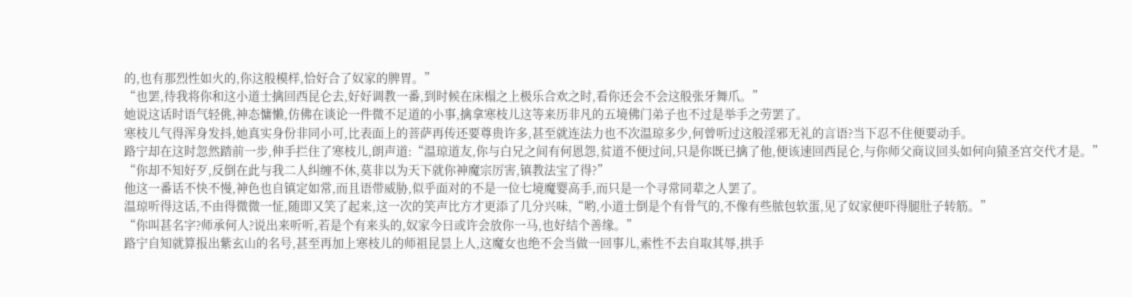的,也有那烈性如火的,你这般模样,恰好合了奴家的脾胃。”
“也罢,待我将你和这小道士擒回西昆仑去,好好调教一番,到时候在床榻之上极乐合欢之时,看你还会不会这般张牙舞爪。”
她说这话时语气轻佻,神态慵懒,仿佛在谈论一件微不足道的小事,擒拿寒枝儿这等来历非凡的五境佛门弟子也不过是举手之劳罢了。
寒枝儿气得浑身发抖,她真实身份非同小可,比表面上的菩萨再传还要尊贵许多,甚至就连法力也不次温琼多少,何曾听过这般淫邪无礼的言语?当下忍不住便要动手。
路宁却在这时忽然踏前一步,伸手拦住了寒枝儿,朗声道:“温琼道友,你与白兄之间有何恩怨,贫道不便过问,只是你既已擒了他,便该速回西昆仑,与你师父商议回头如何向猿圣宫交代才是。”
“你却不知好歹,反倒在此与我二人纠缠不休,莫非以为天下就你神魔宗厉害,镇教法宝了得?”
他这一番话不快不慢,神色也自镇定如常,而且语带威胁,似乎面对的不是一位七境魔婴高手,而只是一个寻常同辈之人罢了。
温琼听得这话,不由得微微一怔,随即又笑了起来,这一次的笑声比方才更添了几分兴味,“哟,小道士倒是个有骨气的,不像有些脓包软蛋,见了奴家便吓得腿肚子转筋。”
“你叫甚名字?师承何人?说出来听听,若是个有来头的,奴家今日或许会放你一马,也好结个善缘。”
路宁自知就算报出紫玄山的名号,甚至再加上寒枝儿的师祖昆昙上人,这魔女也绝不会当做一回事儿,索性不去自取其辱,拱手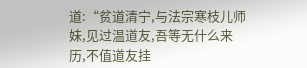道:“贫道清宁,与法宗寒枝儿师妹,见过温道友,吾等无什么来历,不值道友挂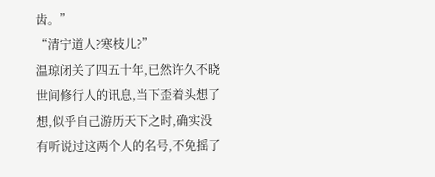齿。”
“清宁道人?寒枝儿?”
温琼闭关了四五十年,已然许久不晓世间修行人的讯息,当下歪着头想了想,似乎自己游历天下之时,确实没有听说过这两个人的名号,不免摇了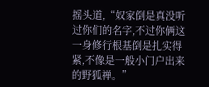摇头道,“奴家倒是真没听过你们的名字,不过你俩这一身修行根基倒是扎实得紧,不像是一般小门户出来的野狐禅。”